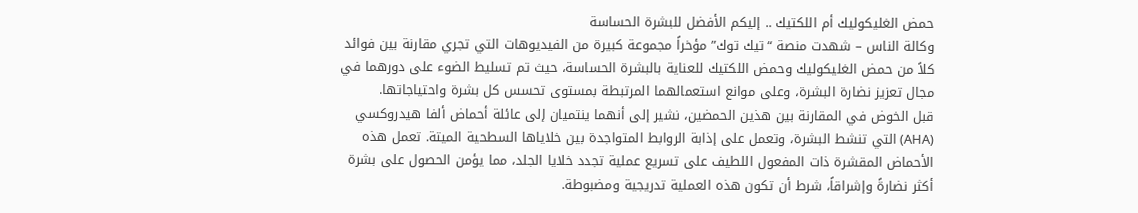حمض الغليكوليك أم اللكتيك .. إليكم الأفضل للبشرة الحساسة
وكالة الناس – شهدت منصة “تيك توك” مؤخراً مجموعة كبيرة من الفيديوهات التي تجري مقارنة بين فوائد كلاً من حمض الغليكوليك وحمض اللكتيك للعناية بالبشرة الحساسة، حيث تم تسليط الضوء على دورهما في مجال تعزيز نضارة البشرة، وعلى موانع استعمالهما المرتبطة بمستوى تحسس كل بشرة واحتياجاتها.
قبل الخوض في المقارنة بين هذين الحمضين، نشير إلى أنهما ينتميان إلى عائلة أحماض ألفا هيدروكسي (AHA) التي تنشط البشرة، وتعمل على إذابة الروابط المتواجدة بين خلاياها السطحية الميتة. تعمل هذه الأحماض المقشرة ذات المفعول اللطيف على تسريع عملية تجدد خلايا الجلد، مما يؤمن الحصول على بشرة أكثر نضارةً وإشراقاً، شرط أن تكون هذه العملية تدريجية ومضبوطة.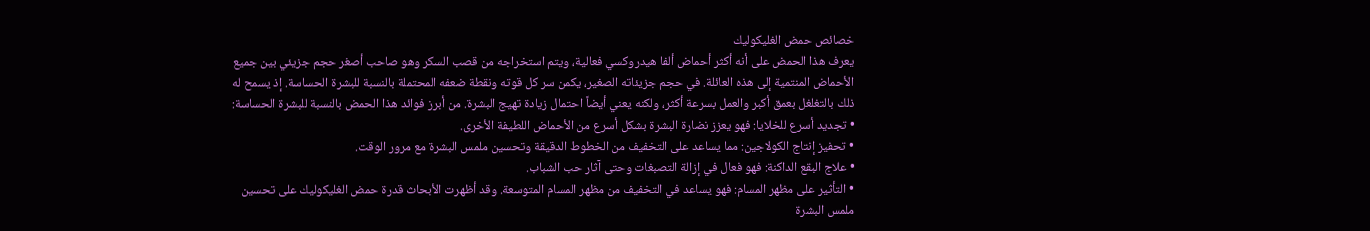خصائص حمض الغليكوليك
يعرف هذا الحمض على أنه أكثر أحماض ألفا هيدروكسي فعالية، ويتم استخراجه من قصب السكر وهو صاحب أصغر حجم جزيئي بين جميع الأحماض المنتمية إلى هذه العائلة. في حجم جزيئاته الصغير، يكمن سر كل قوته ونقطة ضعفه المحتملة بالنسبة للبشرة الحساسة. إذ يسمح له ذلك بالتغلغل بعمق أكبر والعمل بسرعة أكثر، ولكنه يعني أيضاً احتمال زيادة تهيج البشرة. من أبرز فوائد هذا الحمض بالنسبة للبشرة الحساسة:
• تجديد أسرع للخلايا: فهو يعزز نضارة البشرة بشكل أسرع من الأحماض اللطيفة الأخرى.
• تحفيز إنتاج الكولاجين: مما يساعد على التخفيف من الخطوط الدقيقة وتحسين ملمس البشرة مع مرور الوقت.
• علاج البقع الداكنة: فهو فعال في إزالة التصبغات وحتى آثار حب الشباب.
• التأثير على مظهر المسام: فهو يساعد في التخفيف من مظهر المسام المتوسعة. وقد أظهرت الأبحاث قدرة حمض الغليكوليك على تحسين ملمس البشرة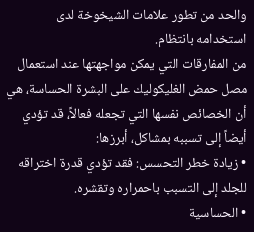والحد من تطور علامات الشيخوخة لدى استخدامه بانتظام.
من المفارقات التي يمكن مواجهتها عند استعمال مصل حمض الغليكوليك على البشرة الحساسة، هي أن الخصائص نفسها التي تجعله فعالاً، قد تؤدي أيضاً إلى تسببه بمشاكل، أبرزها:
• زيادة خطر التحسس: فقد تؤدي قدرة اختراقه للجلد إلى التسبب باحمراره وتقشره.
• الحساسية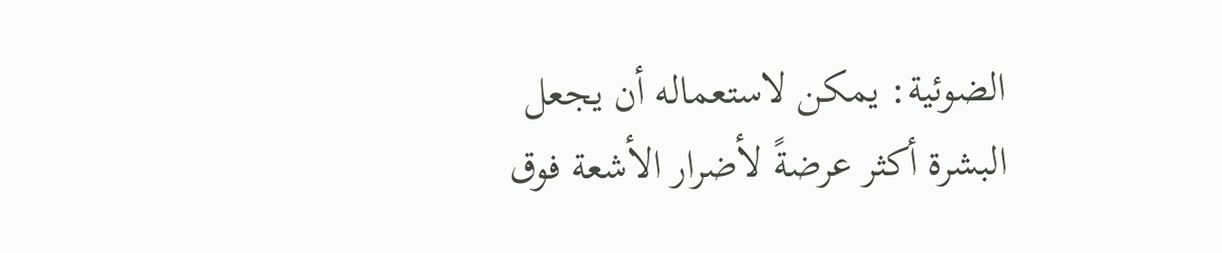الضوئية: يمكن لاستعماله أن يجعل البشرة أكثر عرضةً لأضرار الأشعة فوق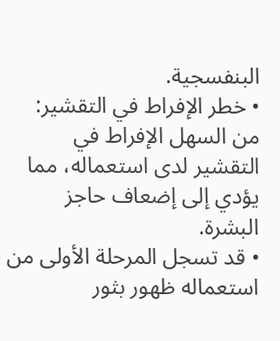البنفسجية.
• خطر الإفراط في التقشير: من السهل الإفراط في التقشير لدى استعماله، مما يؤدي إلى إضعاف حاجز البشرة.
• قد تسجل المرحلة الأولى من استعماله ظهور بثور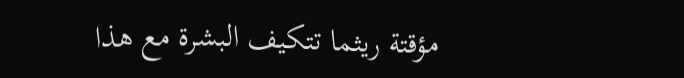مؤقتة ريثما تتكيف البشرة مع هذا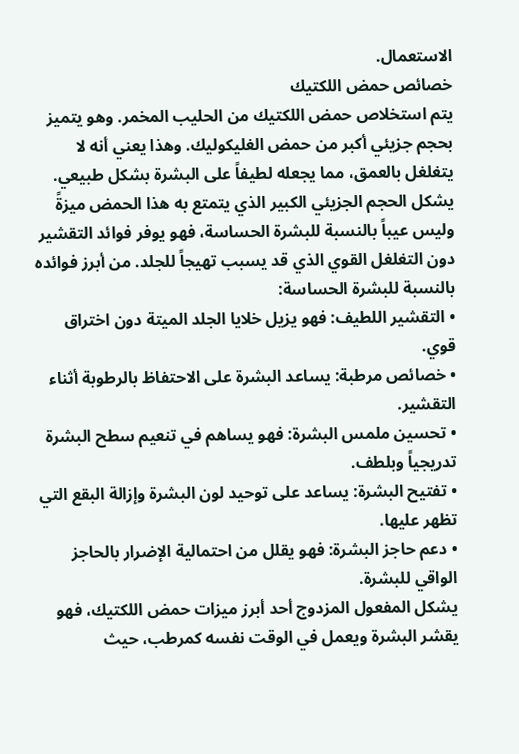الاستعمال.
خصائص حمض اللكتيك
يتم استخلاص حمض اللكتيك من الحليب المخمر. وهو يتميز بحجم جزيئي أكبر من حمض الغليكوليك. وهذا يعني أنه لا يتغلغل بالعمق، مما يجعله لطيفاً على البشرة بشكل طبيعي. يشكل الحجم الجزيئي الكبير الذي يتمتع به هذا الحمض ميزةً وليس عيباً بالنسبة للبشرة الحساسة، فهو يوفر فوائد التقشير دون التغلغل القوي الذي قد يسبب تهيجاً للجلد. من أبرز فوائده بالنسبة للبشرة الحساسة:
• التقشير اللطيف: فهو يزيل خلايا الجلد الميتة دون اختراق قوي.
• خصائص مرطبة: يساعد البشرة على الاحتفاظ بالرطوبة أثناء التقشير.
• تحسين ملمس البشرة: فهو يساهم في تنعيم سطح البشرة تدريجياً وبلطف.
• تفتيح البشرة: يساعد على توحيد لون البشرة وإزالة البقع التي تظهر عليها.
• دعم حاجز البشرة: فهو يقلل من احتمالية الإضرار بالحاجز الواقي للبشرة.
يشكل المفعول المزدوج أحد أبرز ميزات حمض اللكتيك، فهو يقشر البشرة ويعمل في الوقت نفسه كمرطب، حيث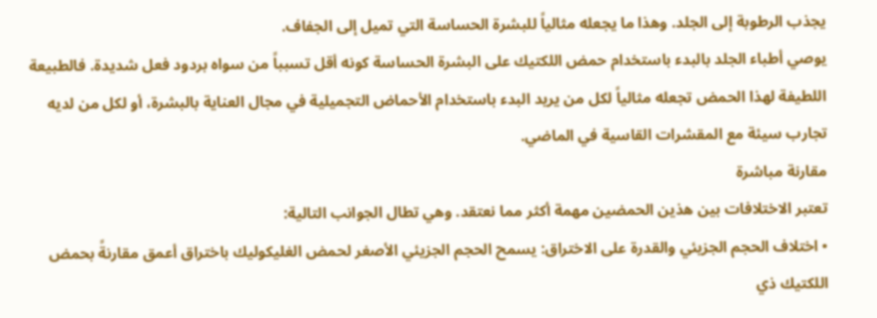يجذب الرطوبة إلى الجلد. وهذا ما يجعله مثالياً للبشرة الحساسة التي تميل إلى الجفاف.
يوصي أطباء الجلد بالبدء باستخدام حمض اللكتيك على البشرة الحساسة كونه أقل تسبباً من سواه بردود فعل شديدة. فالطبيعة اللطيفة لهذا الحمض تجعله مثالياً لكل من يريد البدء باستخدام الأحماض التجميلية في مجال العناية بالبشرة، أو لكل من لديه تجارب سيئة مع المقشرات القاسية في الماضي.
مقارنة مباشرة
تعتبر الاختلافات بين هذين الحمضين مهمة أكثر مما نعتقد. وهي تطال الجوانب التالية:
• اختلاف الحجم الجزيئي والقدرة على الاختراق: يسمح الحجم الجزيئي الأصغر لحمض الغليكوليك باختراق أعمق مقارنةً بحمض اللكتيك ذي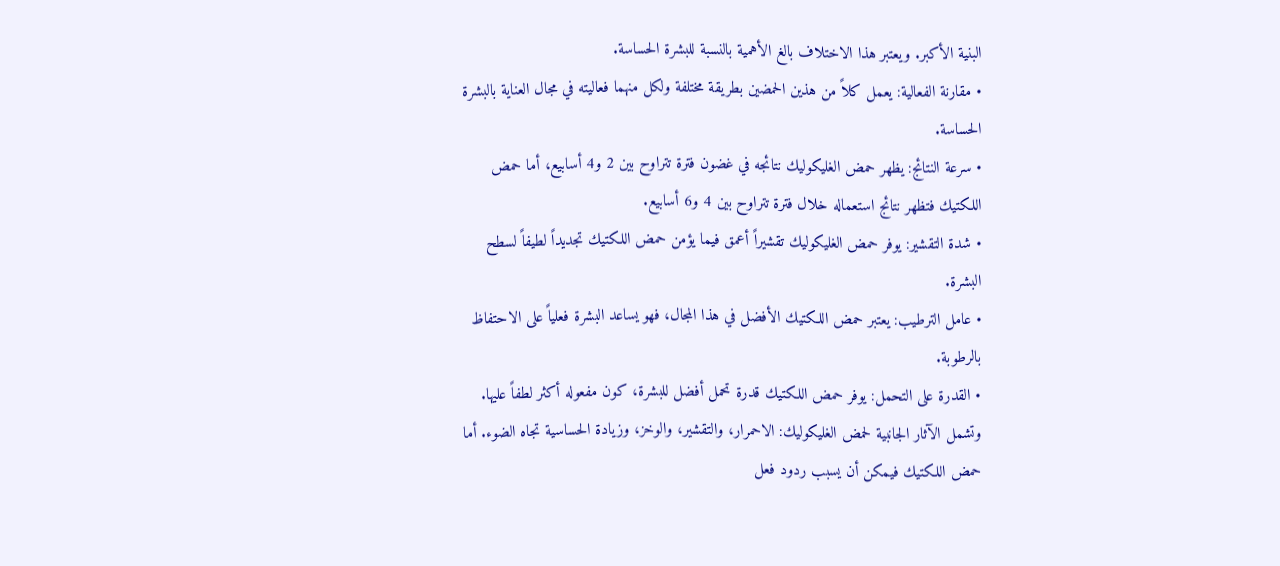البنية الأكبر. ويعتبر هذا الاختلاف بالغ الأهمية بالنسبة للبشرة الحساسة.
• مقارنة الفعالية: يعمل كلاً من هذين الحمضين بطريقة مختلفة ولكل منهما فعاليته في مجال العناية بالبشرة الحساسة.
• سرعة النتائج: يظهر حمض الغليكوليك نتائجه في غضون فترة تتراوح بين 2 و4 أسابيع، أما حمض اللكتيك فتظهر نتائج استعماله خلال فترة تتراوح بين 4 و6 أسابيع.
• شدة التقشير: يوفر حمض الغليكوليك تقشيراً أعمق فيما يؤمن حمض اللكتيك تجديداً لطيفاً لسطح البشرة.
• عامل الترطيب: يعتبر حمض اللكتيك الأفضل في هذا المجال، فهو يساعد البشرة فعلياً على الاحتفاظ بالرطوبة.
• القدرة على التحمل: يوفر حمض اللكتيك قدرة تحمل أفضل للبشرة، كون مفعوله أكثر لطفاً عليها.
وتشمل الآثار الجانبية لحمض الغليكوليك: الاحمرار، والتقشير، والوخز، وزيادة الحساسية تجاه الضوء. أما حمض اللكتيك فيمكن أن يسبب ردود فعل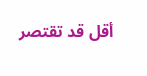أقل قد تقتصر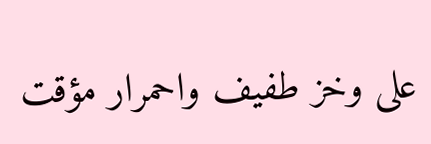على وخز طفيف واحمرار مؤقت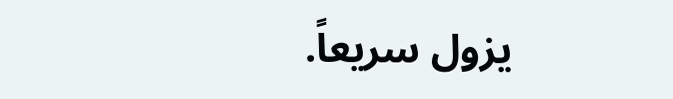يزول سريعاً.